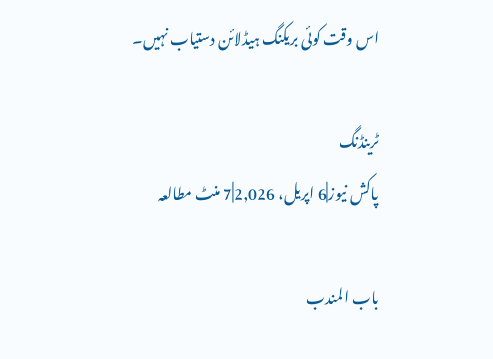اس وقت کوئی بریکنگ ہیڈلائن دستیاب نہیں۔

ٹرینڈنگ
پاکش نیوز|6 اپریل، 2,026|7 منٹ مطالعہ

باب المندب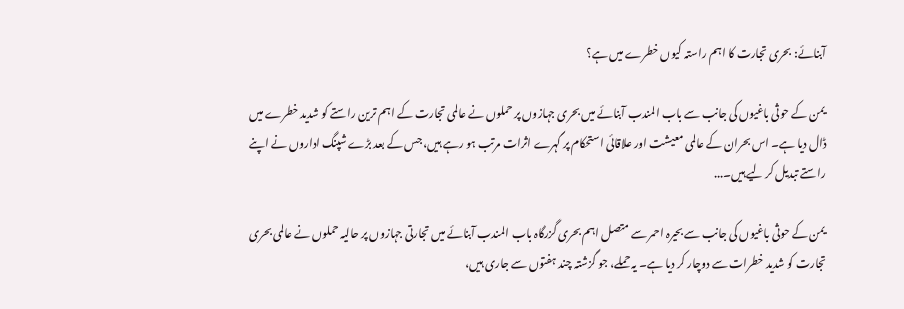آبنائے: بحری تجارت کا اہم راستہ کیوں خطرے میں ہے؟

یمن کے حوثی باغیوں کی جانب سے باب المندب آبنائے میں بحری جہازوں پر حملوں نے عالمی تجارت کے اہم ترین راستے کو شدید خطرے میں ڈال دیا ہے۔ اس بحران کے عالمی معیشت اور علاقائی استحکام پر گہرے اثرات مرتب ہو رہے ہیں، جس کے بعد بڑے شپنگ اداروں نے اپنے راستے تبدیل کر لیے ہیں۔...

یمن کے حوثی باغیوں کی جانب سے بحیرہ احمر سے متصل اہم بحری گزرگاہ باب المندب آبنائے میں تجارتی جہازوں پر حالیہ حملوں نے عالمی بحری تجارت کو شدید خطرات سے دوچار کر دیا ہے۔ یہ حملے، جو گزشتہ چند ہفتوں سے جاری ہیں،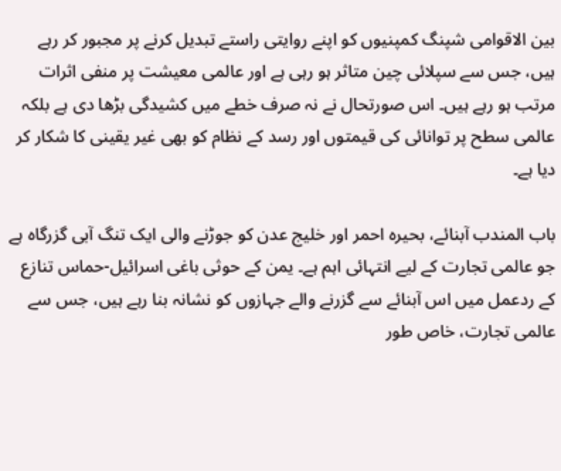بین الاقوامی شپنگ کمپنیوں کو اپنے روایتی راستے تبدیل کرنے پر مجبور کر رہے ہیں، جس سے سپلائی چین متاثر ہو رہی ہے اور عالمی معیشت پر منفی اثرات مرتب ہو رہے ہیں۔ اس صورتحال نے نہ صرف خطے میں کشیدگی بڑھا دی ہے بلکہ عالمی سطح پر توانائی کی قیمتوں اور رسد کے نظام کو بھی غیر یقینی کا شکار کر دیا ہے۔

باب المندب آبنائے، بحیرہ احمر اور خلیج عدن کو جوڑنے والی ایک تنگ آبی گزرگاہ ہے جو عالمی تجارت کے لیے انتہائی اہم ہے۔ یمن کے حوثی باغی اسرائیل-حماس تنازع کے ردعمل میں اس آبنائے سے گزرنے والے جہازوں کو نشانہ بنا رہے ہیں، جس سے عالمی تجارت، خاص طور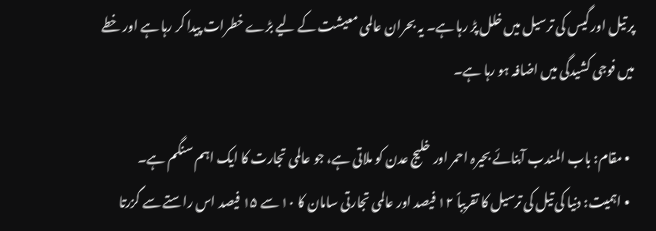پر تیل اور گیس کی ترسیل میں خلل پڑ رہا ہے۔ یہ بحران عالمی معیشت کے لیے بڑے خطرات پیدا کر رہا ہے اور خطے میں فوجی کشیدگی میں اضافہ ہو رہا ہے۔

  • مقام: باب المندب آبنائے بحیرہ احمر اور خلیج عدن کو ملاتی ہے، جو عالمی تجارت کا ایک اہم سنگم ہے۔
  • اہمیت: دنیا کی تیل کی ترسیل کا تقریباً ۱۲ فیصد اور عالمی تجارتی سامان کا ۱۰ سے ۱۵ فیصد اس راستے سے گزرتا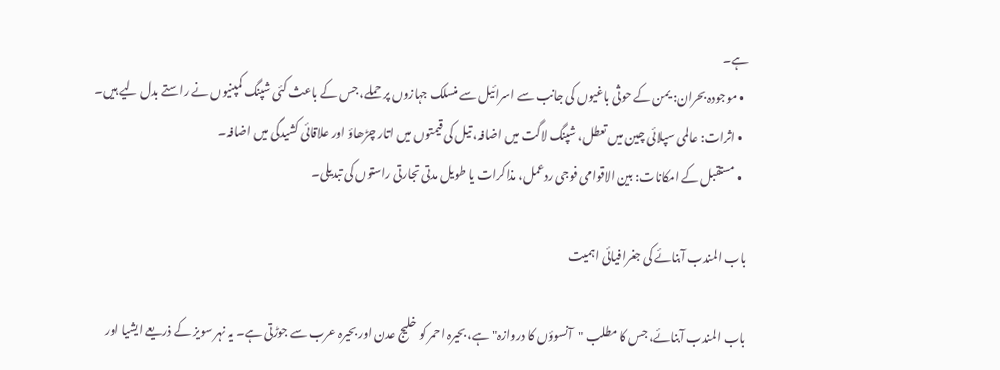ہے۔
  • موجودہ بحران: یمن کے حوثی باغیوں کی جانب سے اسرائیل سے منسلک جہازوں پر حملے، جس کے باعث کئی شپنگ کمپنیوں نے راستے بدل لیے ہیں۔
  • اثرات: عالمی سپلائی چین میں تعطل، شپنگ لاگت میں اضافہ، تیل کی قیمتوں میں اتار چڑھاؤ اور علاقائی کشیدگی میں اضافہ۔
  • مستقبل کے امکانات: بین الاقوامی فوجی ردعمل، مذاکرات یا طویل مدتی تجارتی راستوں کی تبدیلی۔

باب المندب آبنائے کی جغرافیائی اہمیت

باب المندب آبنائے، جس کا مطلب "آنسوؤں کا دروازہ" ہے، بحیرہ احمر کو خلیج عدن اور بحیرہ عرب سے جوڑتی ہے۔ یہ نہر سویز کے ذریعے ایشیا اور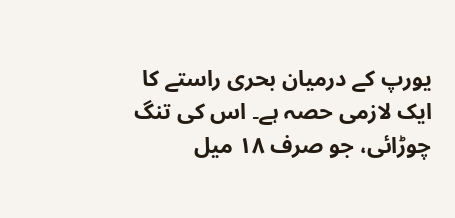یورپ کے درمیان بحری راستے کا ایک لازمی حصہ ہے۔ اس کی تنگ چوڑائی، جو صرف ۱۸ میل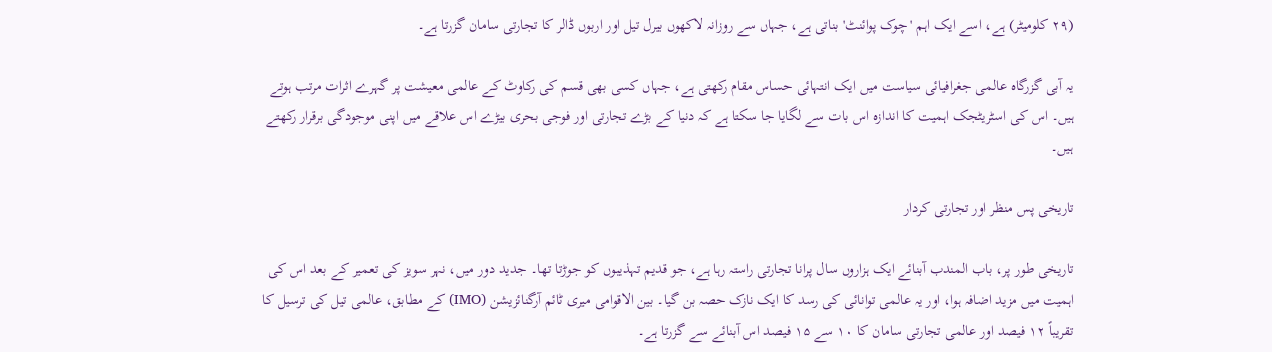(۲۹ کلومیٹر) ہے، اسے ایک اہم 'چوک پوائنٹ' بناتی ہے، جہاں سے روزانہ لاکھوں بیرل تیل اور اربوں ڈالر کا تجارتی سامان گزرتا ہے۔

یہ آبی گزرگاہ عالمی جغرافیائی سیاست میں ایک انتہائی حساس مقام رکھتی ہے، جہاں کسی بھی قسم کی رکاوٹ کے عالمی معیشت پر گہرے اثرات مرتب ہوتے ہیں۔ اس کی اسٹریٹجک اہمیت کا اندازہ اس بات سے لگایا جا سکتا ہے کہ دنیا کے بڑے تجارتی اور فوجی بحری بیڑے اس علاقے میں اپنی موجودگی برقرار رکھتے ہیں۔

تاریخی پس منظر اور تجارتی کردار

تاریخی طور پر، باب المندب آبنائے ایک ہزاروں سال پرانا تجارتی راستہ رہا ہے، جو قدیم تہذیبوں کو جوڑتا تھا۔ جدید دور میں، نہر سویز کی تعمیر کے بعد اس کی اہمیت میں مزید اضافہ ہوا، اور یہ عالمی توانائی کی رسد کا ایک نازک حصہ بن گیا۔ بین الاقوامی میری ٹائم آرگنائزیشن (IMO) کے مطابق، عالمی تیل کی ترسیل کا تقریباً ۱۲ فیصد اور عالمی تجارتی سامان کا ۱۰ سے ۱۵ فیصد اس آبنائے سے گزرتا ہے۔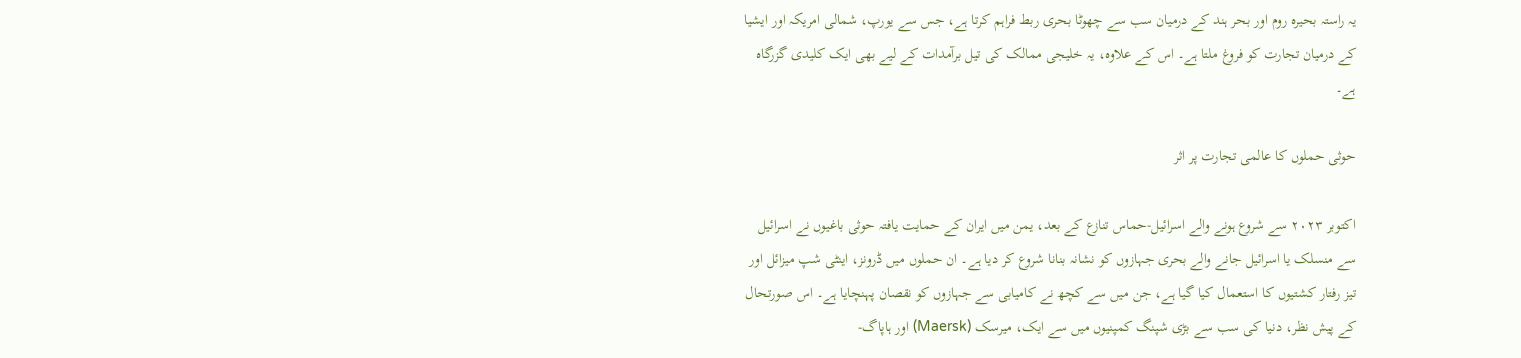یہ راستہ بحیرہ روم اور بحر ہند کے درمیان سب سے چھوٹا بحری ربط فراہم کرتا ہے، جس سے یورپ، شمالی امریکہ اور ایشیا کے درمیان تجارت کو فروغ ملتا ہے۔ اس کے علاوہ، یہ خلیجی ممالک کی تیل برآمدات کے لیے بھی ایک کلیدی گزرگاہ ہے۔

حوثی حملوں کا عالمی تجارت پر اثر

اکتوبر ۲۰۲۳ سے شروع ہونے والے اسرائیل-حماس تنازع کے بعد، یمن میں ایران کے حمایت یافتہ حوثی باغیوں نے اسرائیل سے منسلک یا اسرائیل جانے والے بحری جہازوں کو نشانہ بنانا شروع کر دیا ہے۔ ان حملوں میں ڈرونز، اینٹی شپ میزائل اور تیز رفتار کشتیوں کا استعمال کیا گیا ہے، جن میں سے کچھ نے کامیابی سے جہازوں کو نقصان پہنچایا ہے۔ اس صورتحال کے پیش نظر، دنیا کی سب سے بڑی شپنگ کمپنیوں میں سے ایک، میرسک (Maersk) اور ہاپاگ-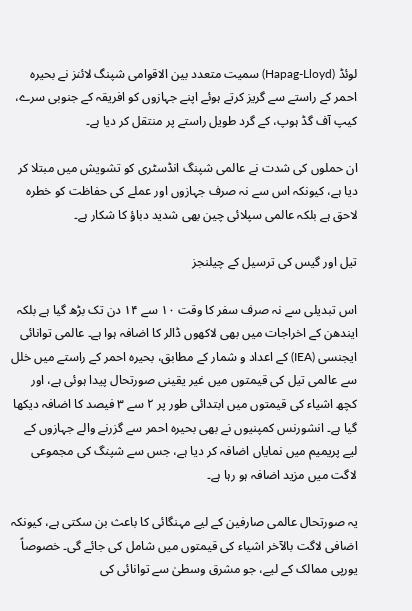لوئڈ (Hapag-Lloyd) سمیت متعدد بین الاقوامی شپنگ لائنز نے بحیرہ احمر کے راستے سے گریز کرتے ہوئے اپنے جہازوں کو افریقہ کے جنوبی سرے، کیپ آف گڈ ہوپ، کے گرد طویل راستے پر منتقل کر دیا ہے۔

ان حملوں کی شدت نے عالمی شپنگ انڈسٹری کو تشویش میں مبتلا کر دیا ہے، کیونکہ اس سے نہ صرف جہازوں اور عملے کی حفاظت کو خطرہ لاحق ہے بلکہ عالمی سپلائی چین بھی شدید دباؤ کا شکار ہے۔

تیل اور گیس کی ترسیل کے چیلنجز

اس تبدیلی سے نہ صرف سفر کا وقت ۱۰ سے ۱۴ دن تک بڑھ گیا ہے بلکہ ایندھن کے اخراجات میں بھی لاکھوں ڈالر کا اضافہ ہوا ہے۔ عالمی توانائی ایجنسی (IEA) کے اعداد و شمار کے مطابق، بحیرہ احمر کے راستے میں خلل سے عالمی تیل کی قیمتوں میں غیر یقینی صورتحال پیدا ہوئی ہے، اور کچھ اشیاء کی قیمتوں میں ابتدائی طور پر ۲ سے ۳ فیصد کا اضافہ دیکھا گیا ہے۔ انشورنس کمپنیوں نے بھی بحیرہ احمر سے گزرنے والے جہازوں کے لیے پریمیم میں نمایاں اضافہ کر دیا ہے، جس سے شپنگ کی مجموعی لاگت میں مزید اضافہ ہو رہا ہے۔

یہ صورتحال عالمی صارفین کے لیے مہنگائی کا باعث بن سکتی ہے، کیونکہ اضافی لاگت بالآخر اشیاء کی قیمتوں میں شامل کی جائے گی۔ خصوصاً یورپی ممالک کے لیے، جو مشرق وسطیٰ سے توانائی کی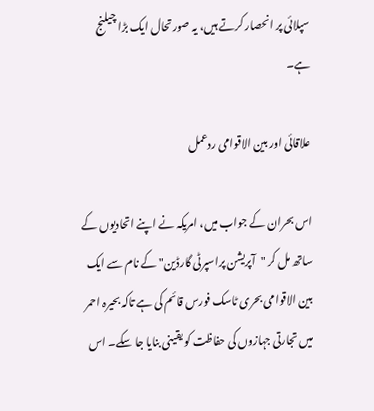سپلائی پر انحصار کرتے ہیں، یہ صورتحال ایک بڑا چیلنج ہے۔

علاقائی اور بین الاقوامی ردعمل

اس بحران کے جواب میں، امریکہ نے اپنے اتحادیوں کے ساتھ مل کر "آپریشن پراسپرٹی گارڈین" کے نام سے ایک بین الاقوامی بحری ٹاسک فورس قائم کی ہے تاکہ بحیرہ احمر میں تجارتی جہازوں کی حفاظت کو یقینی بنایا جا سکے۔ اس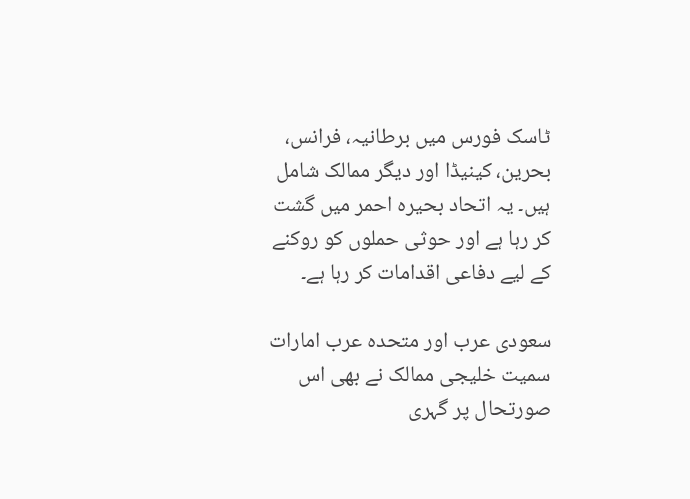ٹاسک فورس میں برطانیہ، فرانس، بحرین، کینیڈا اور دیگر ممالک شامل ہیں۔ یہ اتحاد بحیرہ احمر میں گشت کر رہا ہے اور حوثی حملوں کو روکنے کے لیے دفاعی اقدامات کر رہا ہے۔

سعودی عرب اور متحدہ عرب امارات سمیت خلیجی ممالک نے بھی اس صورتحال پر گہری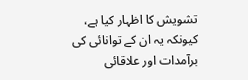تشویش کا اظہار کیا ہے، کیونکہ یہ ان کے توانائی کی برآمدات اور علاقائی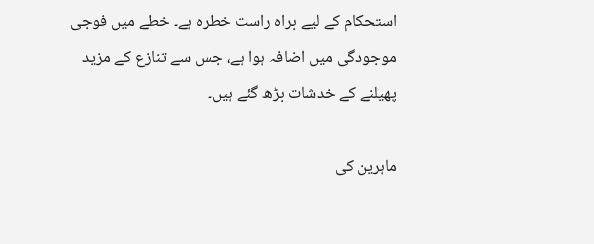استحکام کے لیے براہ راست خطرہ ہے۔ خطے میں فوجی موجودگی میں اضافہ ہوا ہے، جس سے تنازع کے مزید پھیلنے کے خدشات بڑھ گئے ہیں۔

ماہرین کی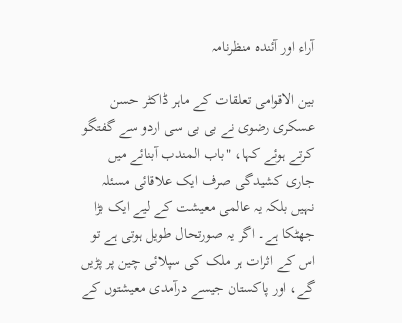آراء اور آئندہ منظرنامہ

بین الاقوامی تعلقات کے ماہر ڈاکٹر حسن عسکری رضوی نے بی بی سی اردو سے گفتگو کرتے ہوئے کہا، "باب المندب آبنائے میں جاری کشیدگی صرف ایک علاقائی مسئلہ نہیں بلکہ یہ عالمی معیشت کے لیے ایک بڑا جھٹکا ہے۔ اگر یہ صورتحال طویل ہوتی ہے تو اس کے اثرات ہر ملک کی سپلائی چین پر پڑیں گے، اور پاکستان جیسے درآمدی معیشتوں کے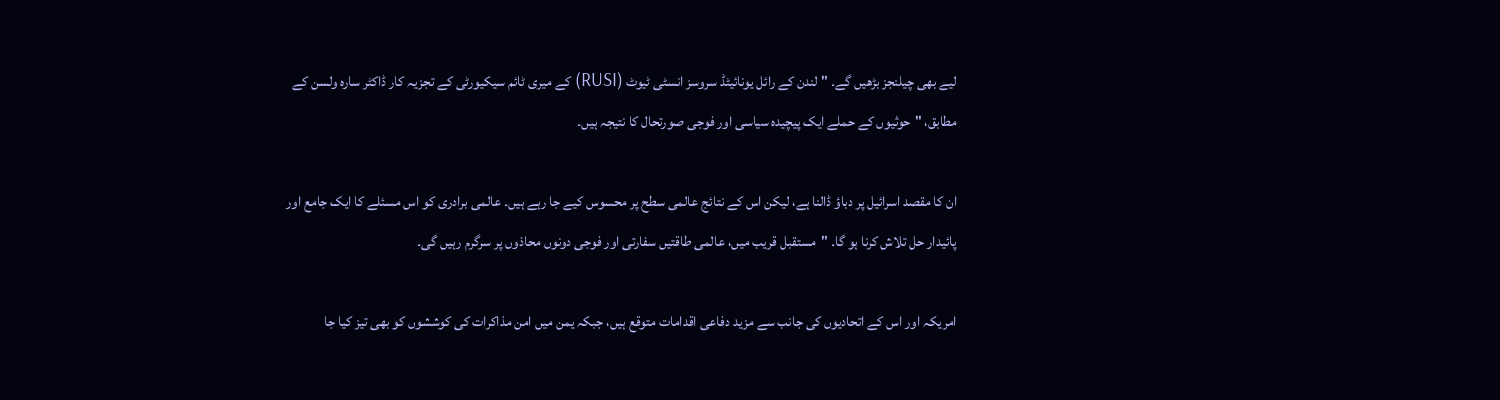لیے بھی چیلنجز بڑھیں گے۔ "لندن کے رائل یونائیٹڈ سروسز انسٹی ٹیوٹ (RUSI) کے میری ٹائم سیکیورٹی کے تجزیہ کار ڈاکٹر سارہ ولسن کے مطابق، "حوثیوں کے حملے ایک پیچیدہ سیاسی اور فوجی صورتحال کا نتیجہ ہیں۔

ان کا مقصد اسرائیل پر دباؤ ڈالنا ہے، لیکن اس کے نتائج عالمی سطح پر محسوس کیے جا رہے ہیں۔ عالمی برادری کو اس مسئلے کا ایک جامع اور پائیدار حل تلاش کرنا ہو گا۔ "مستقبل قریب میں، عالمی طاقتیں سفارتی اور فوجی دونوں محاذوں پر سرگرم رہیں گی۔

امریکہ اور اس کے اتحادیوں کی جانب سے مزید دفاعی اقدامات متوقع ہیں، جبکہ یمن میں امن مذاکرات کی کوششوں کو بھی تیز کیا جا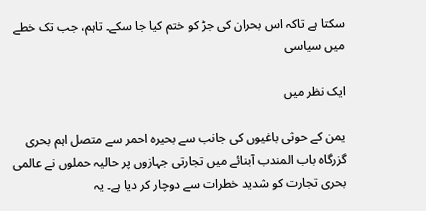سکتا ہے تاکہ اس بحران کی جڑ کو ختم کیا جا سکے۔ تاہم، جب تک خطے میں سیاسی

ایک نظر میں

یمن کے حوثی باغیوں کی جانب سے بحیرہ احمر سے متصل اہم بحری گزرگاہ باب المندب آبنائے میں تجارتی جہازوں پر حالیہ حملوں نے عالمی بحری تجارت کو شدید خطرات سے دوچار کر دیا ہے۔ یہ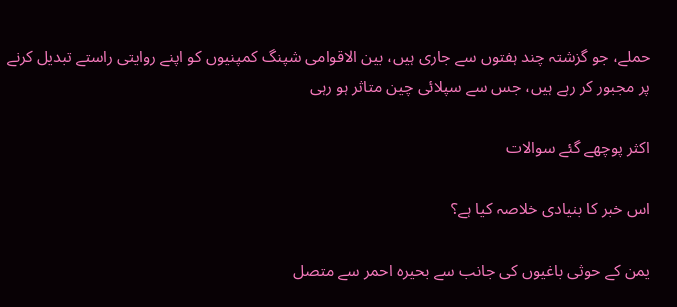حملے، جو گزشتہ چند ہفتوں سے جاری ہیں، بین الاقوامی شپنگ کمپنیوں کو اپنے روایتی راستے تبدیل کرنے پر مجبور کر رہے ہیں، جس سے سپلائی چین متاثر ہو رہی

اکثر پوچھے گئے سوالات

اس خبر کا بنیادی خلاصہ کیا ہے؟

یمن کے حوثی باغیوں کی جانب سے بحیرہ احمر سے متصل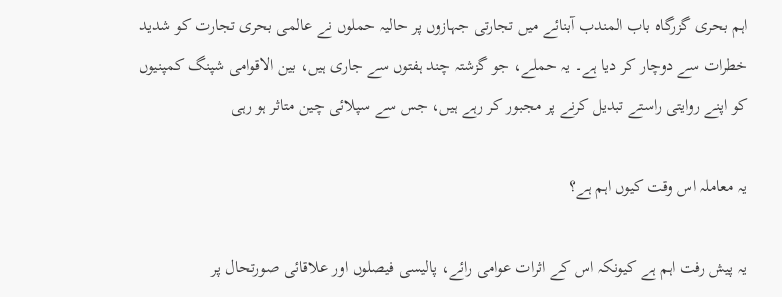اہم بحری گزرگاہ باب المندب آبنائے میں تجارتی جہازوں پر حالیہ حملوں نے عالمی بحری تجارت کو شدید خطرات سے دوچار کر دیا ہے۔ یہ حملے، جو گزشتہ چند ہفتوں سے جاری ہیں، بین الاقوامی شپنگ کمپنیوں کو اپنے روایتی راستے تبدیل کرنے پر مجبور کر رہے ہیں، جس سے سپلائی چین متاثر ہو رہی

یہ معاملہ اس وقت کیوں اہم ہے؟

یہ پیش رفت اہم ہے کیونکہ اس کے اثرات عوامی رائے، پالیسی فیصلوں اور علاقائی صورتحال پر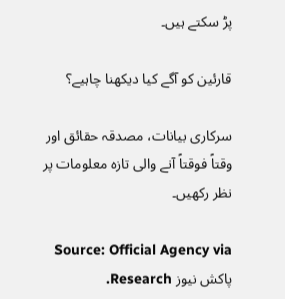پڑ سکتے ہیں۔

قارئین کو آگے کیا دیکھنا چاہیے؟

سرکاری بیانات، مصدقہ حقائق اور وقتاً فوقتاً آنے والی تازہ معلومات پر نظر رکھیں۔

Source: Official Agency via پاکش نیوز Research.